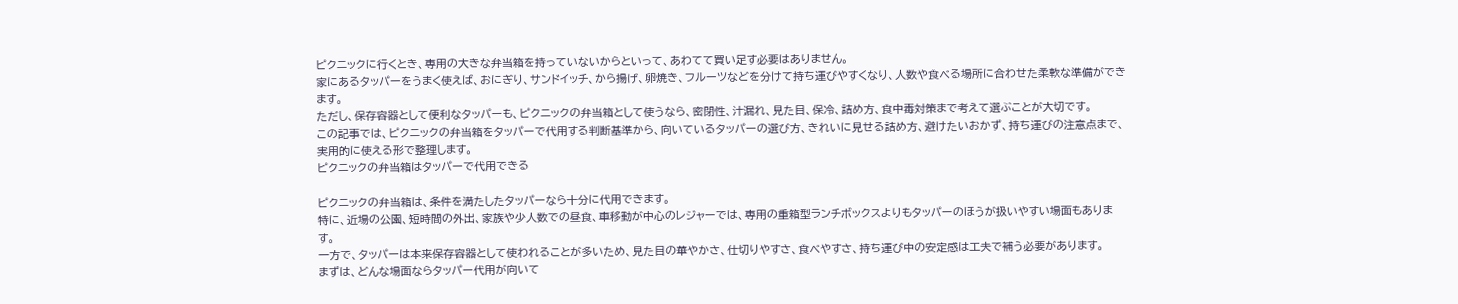ピクニックに行くとき、専用の大きな弁当箱を持っていないからといって、あわてて買い足す必要はありません。
家にあるタッパーをうまく使えば、おにぎり、サンドイッチ、から揚げ、卵焼き、フルーツなどを分けて持ち運びやすくなり、人数や食べる場所に合わせた柔軟な準備ができます。
ただし、保存容器として便利なタッパーも、ピクニックの弁当箱として使うなら、密閉性、汁漏れ、見た目、保冷、詰め方、食中毒対策まで考えて選ぶことが大切です。
この記事では、ピクニックの弁当箱をタッパーで代用する判断基準から、向いているタッパーの選び方、きれいに見せる詰め方、避けたいおかず、持ち運びの注意点まで、実用的に使える形で整理します。
ピクニックの弁当箱はタッパーで代用できる

ピクニックの弁当箱は、条件を満たしたタッパーなら十分に代用できます。
特に、近場の公園、短時間の外出、家族や少人数での昼食、車移動が中心のレジャーでは、専用の重箱型ランチボックスよりもタッパーのほうが扱いやすい場面もあります。
一方で、タッパーは本来保存容器として使われることが多いため、見た目の華やかさ、仕切りやすさ、食べやすさ、持ち運び中の安定感は工夫で補う必要があります。
まずは、どんな場面ならタッパー代用が向いて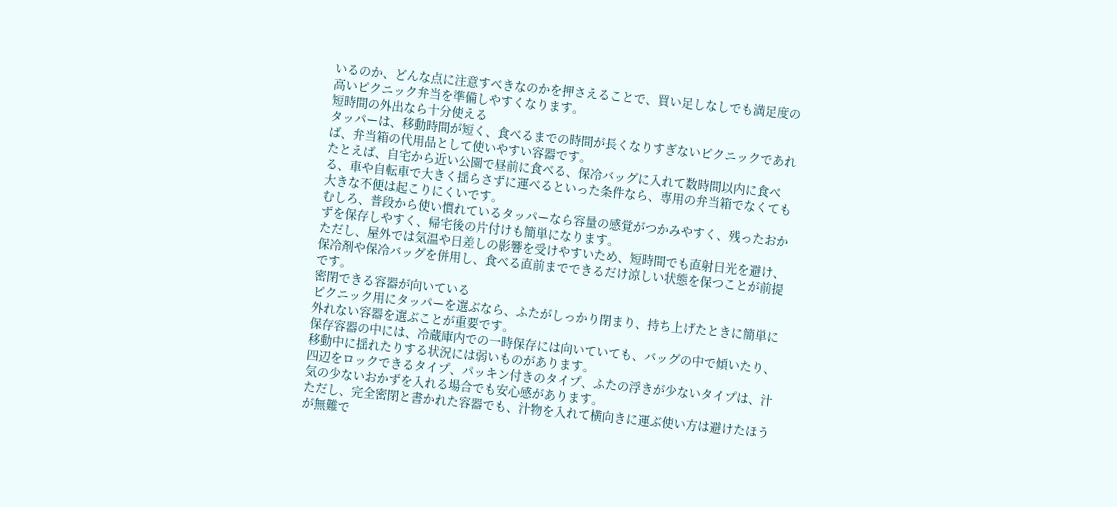いるのか、どんな点に注意すべきなのかを押さえることで、買い足しなしでも満足度の高いピクニック弁当を準備しやすくなります。
短時間の外出なら十分使える
タッパーは、移動時間が短く、食べるまでの時間が長くなりすぎないピクニックであれば、弁当箱の代用品として使いやすい容器です。
たとえば、自宅から近い公園で昼前に食べる、保冷バッグに入れて数時間以内に食べる、車や自転車で大きく揺らさずに運べるといった条件なら、専用の弁当箱でなくても大きな不便は起こりにくいです。
むしろ、普段から使い慣れているタッパーなら容量の感覚がつかみやすく、残ったおかずを保存しやすく、帰宅後の片付けも簡単になります。
ただし、屋外では気温や日差しの影響を受けやすいため、短時間でも直射日光を避け、保冷剤や保冷バッグを併用し、食べる直前までできるだけ涼しい状態を保つことが前提です。
密閉できる容器が向いている
ピクニック用にタッパーを選ぶなら、ふたがしっかり閉まり、持ち上げたときに簡単に外れない容器を選ぶことが重要です。
保存容器の中には、冷蔵庫内での一時保存には向いていても、バッグの中で傾いたり、移動中に揺れたりする状況には弱いものがあります。
四辺をロックできるタイプ、パッキン付きのタイプ、ふたの浮きが少ないタイプは、汁気の少ないおかずを入れる場合でも安心感があります。
ただし、完全密閉と書かれた容器でも、汁物を入れて横向きに運ぶ使い方は避けたほうが無難で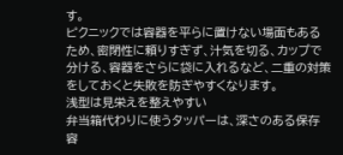す。
ピクニックでは容器を平らに置けない場面もあるため、密閉性に頼りすぎず、汁気を切る、カップで分ける、容器をさらに袋に入れるなど、二重の対策をしておくと失敗を防ぎやすくなります。
浅型は見栄えを整えやすい
弁当箱代わりに使うタッパーは、深さのある保存容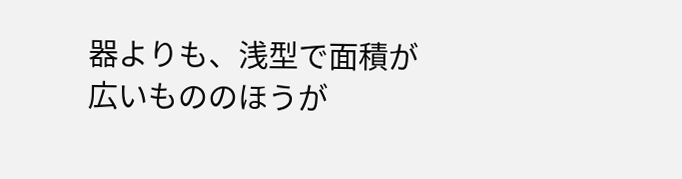器よりも、浅型で面積が広いもののほうが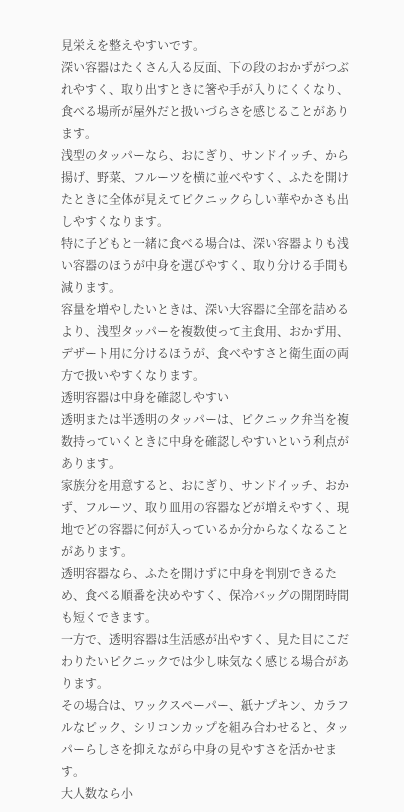見栄えを整えやすいです。
深い容器はたくさん入る反面、下の段のおかずがつぶれやすく、取り出すときに箸や手が入りにくくなり、食べる場所が屋外だと扱いづらさを感じることがあります。
浅型のタッパーなら、おにぎり、サンドイッチ、から揚げ、野菜、フルーツを横に並べやすく、ふたを開けたときに全体が見えてピクニックらしい華やかさも出しやすくなります。
特に子どもと一緒に食べる場合は、深い容器よりも浅い容器のほうが中身を選びやすく、取り分ける手間も減ります。
容量を増やしたいときは、深い大容器に全部を詰めるより、浅型タッパーを複数使って主食用、おかず用、デザート用に分けるほうが、食べやすさと衛生面の両方で扱いやすくなります。
透明容器は中身を確認しやすい
透明または半透明のタッパーは、ピクニック弁当を複数持っていくときに中身を確認しやすいという利点があります。
家族分を用意すると、おにぎり、サンドイッチ、おかず、フルーツ、取り皿用の容器などが増えやすく、現地でどの容器に何が入っているか分からなくなることがあります。
透明容器なら、ふたを開けずに中身を判別できるため、食べる順番を決めやすく、保冷バッグの開閉時間も短くできます。
一方で、透明容器は生活感が出やすく、見た目にこだわりたいピクニックでは少し味気なく感じる場合があります。
その場合は、ワックスペーパー、紙ナプキン、カラフルなピック、シリコンカップを組み合わせると、タッパーらしさを抑えながら中身の見やすさを活かせます。
大人数なら小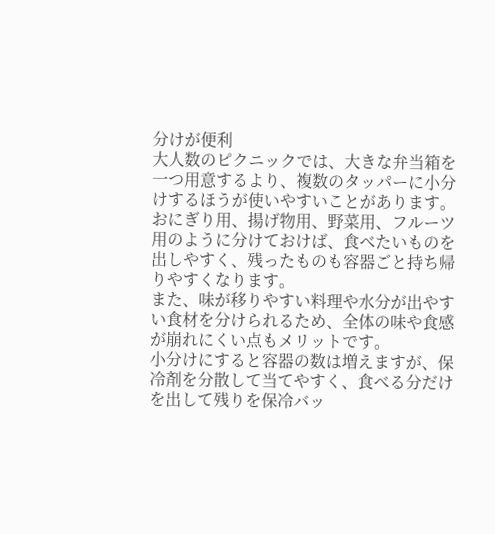分けが便利
大人数のピクニックでは、大きな弁当箱を一つ用意するより、複数のタッパーに小分けするほうが使いやすいことがあります。
おにぎり用、揚げ物用、野菜用、フルーツ用のように分けておけば、食べたいものを出しやすく、残ったものも容器ごと持ち帰りやすくなります。
また、味が移りやすい料理や水分が出やすい食材を分けられるため、全体の味や食感が崩れにくい点もメリットです。
小分けにすると容器の数は増えますが、保冷剤を分散して当てやすく、食べる分だけを出して残りを保冷バッ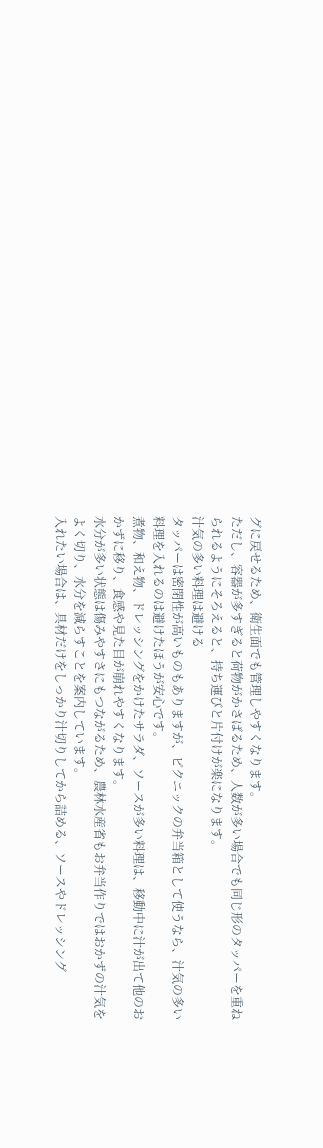グに戻せるため、衛生面でも管理しやすくなります。
ただし、容器が多すぎると荷物がかさばるため、人数が多い場合でも同じ形のタッパーを重ねられるようにそろえると、持ち運びと片付けが楽になります。
汁気の多い料理は避ける
タッパーは密閉性が高いものもありますが、ピクニックの弁当箱として使うなら、汁気の多い料理を入れるのは避けたほうが安心です。
煮物、和え物、ドレッシングをかけたサラダ、ソースが多い料理は、移動中に汁が出て他のおかずに移り、食感や見た目が崩れやすくなります。
水分が多い状態は傷みやすさにもつながるため、農林水産省もお弁当作りではおかずの汁気をよく切り、水分を減らすことを案内しています。
入れたい場合は、具材だけをしっかり汁切りしてから詰める、ソースやドレッシング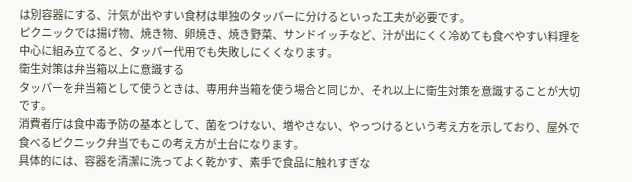は別容器にする、汁気が出やすい食材は単独のタッパーに分けるといった工夫が必要です。
ピクニックでは揚げ物、焼き物、卵焼き、焼き野菜、サンドイッチなど、汁が出にくく冷めても食べやすい料理を中心に組み立てると、タッパー代用でも失敗しにくくなります。
衛生対策は弁当箱以上に意識する
タッパーを弁当箱として使うときは、専用弁当箱を使う場合と同じか、それ以上に衛生対策を意識することが大切です。
消費者庁は食中毒予防の基本として、菌をつけない、増やさない、やっつけるという考え方を示しており、屋外で食べるピクニック弁当でもこの考え方が土台になります。
具体的には、容器を清潔に洗ってよく乾かす、素手で食品に触れすぎな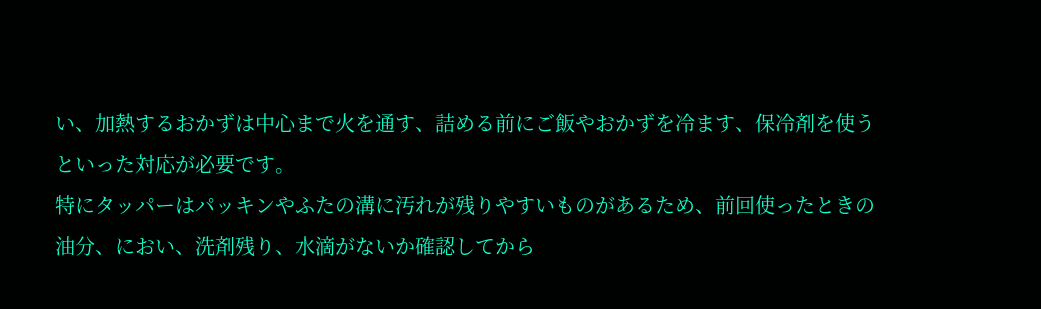い、加熱するおかずは中心まで火を通す、詰める前にご飯やおかずを冷ます、保冷剤を使うといった対応が必要です。
特にタッパーはパッキンやふたの溝に汚れが残りやすいものがあるため、前回使ったときの油分、におい、洗剤残り、水滴がないか確認してから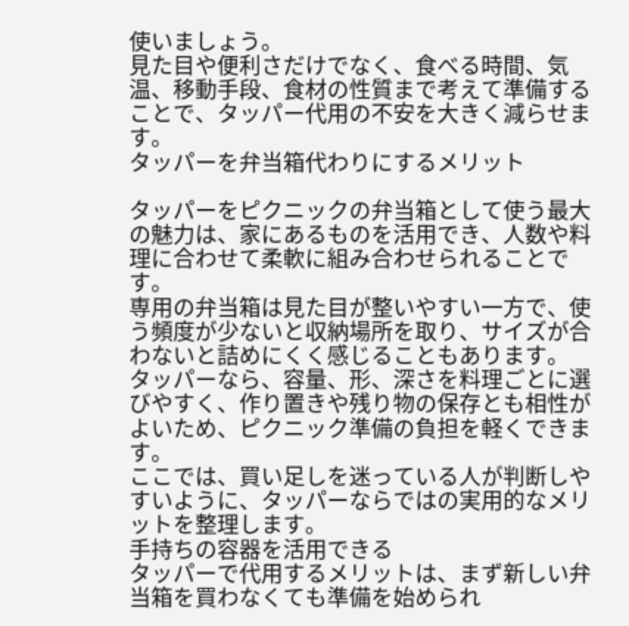使いましょう。
見た目や便利さだけでなく、食べる時間、気温、移動手段、食材の性質まで考えて準備することで、タッパー代用の不安を大きく減らせます。
タッパーを弁当箱代わりにするメリット

タッパーをピクニックの弁当箱として使う最大の魅力は、家にあるものを活用でき、人数や料理に合わせて柔軟に組み合わせられることです。
専用の弁当箱は見た目が整いやすい一方で、使う頻度が少ないと収納場所を取り、サイズが合わないと詰めにくく感じることもあります。
タッパーなら、容量、形、深さを料理ごとに選びやすく、作り置きや残り物の保存とも相性がよいため、ピクニック準備の負担を軽くできます。
ここでは、買い足しを迷っている人が判断しやすいように、タッパーならではの実用的なメリットを整理します。
手持ちの容器を活用できる
タッパーで代用するメリットは、まず新しい弁当箱を買わなくても準備を始められ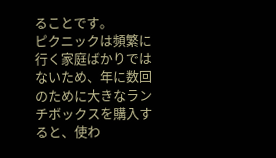ることです。
ピクニックは頻繁に行く家庭ばかりではないため、年に数回のために大きなランチボックスを購入すると、使わ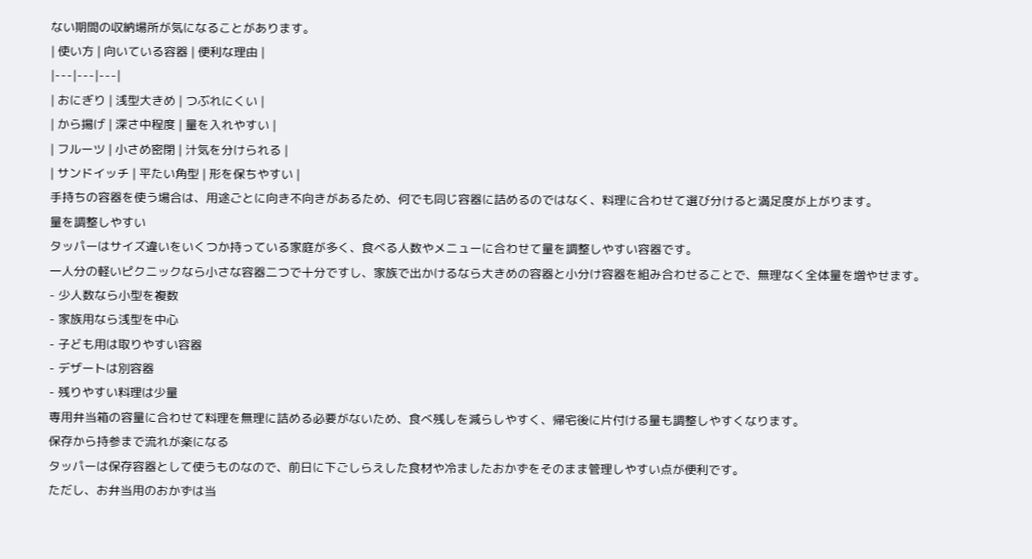ない期間の収納場所が気になることがあります。
| 使い方 | 向いている容器 | 便利な理由 |
|---|---|---|
| おにぎり | 浅型大きめ | つぶれにくい |
| から揚げ | 深さ中程度 | 量を入れやすい |
| フルーツ | 小さめ密閉 | 汁気を分けられる |
| サンドイッチ | 平たい角型 | 形を保ちやすい |
手持ちの容器を使う場合は、用途ごとに向き不向きがあるため、何でも同じ容器に詰めるのではなく、料理に合わせて選び分けると満足度が上がります。
量を調整しやすい
タッパーはサイズ違いをいくつか持っている家庭が多く、食べる人数やメニューに合わせて量を調整しやすい容器です。
一人分の軽いピクニックなら小さな容器二つで十分ですし、家族で出かけるなら大きめの容器と小分け容器を組み合わせることで、無理なく全体量を増やせます。
- 少人数なら小型を複数
- 家族用なら浅型を中心
- 子ども用は取りやすい容器
- デザートは別容器
- 残りやすい料理は少量
専用弁当箱の容量に合わせて料理を無理に詰める必要がないため、食べ残しを減らしやすく、帰宅後に片付ける量も調整しやすくなります。
保存から持参まで流れが楽になる
タッパーは保存容器として使うものなので、前日に下ごしらえした食材や冷ましたおかずをそのまま管理しやすい点が便利です。
ただし、お弁当用のおかずは当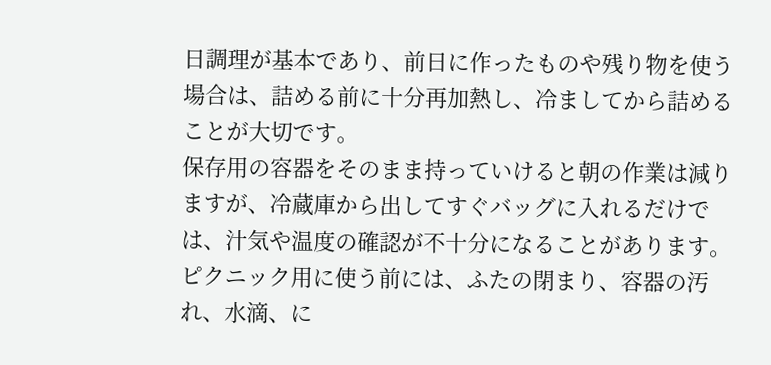日調理が基本であり、前日に作ったものや残り物を使う場合は、詰める前に十分再加熱し、冷ましてから詰めることが大切です。
保存用の容器をそのまま持っていけると朝の作業は減りますが、冷蔵庫から出してすぐバッグに入れるだけでは、汁気や温度の確認が不十分になることがあります。
ピクニック用に使う前には、ふたの閉まり、容器の汚れ、水滴、に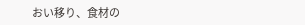おい移り、食材の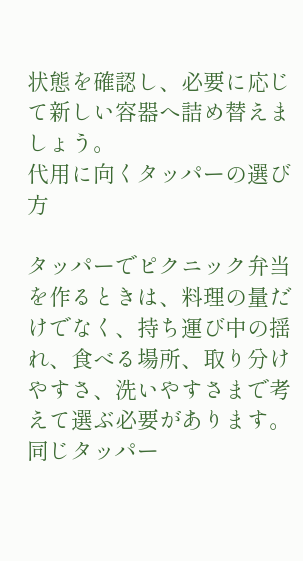状態を確認し、必要に応じて新しい容器へ詰め替えましょう。
代用に向くタッパーの選び方

タッパーでピクニック弁当を作るときは、料理の量だけでなく、持ち運び中の揺れ、食べる場所、取り分けやすさ、洗いやすさまで考えて選ぶ必要があります。
同じタッパー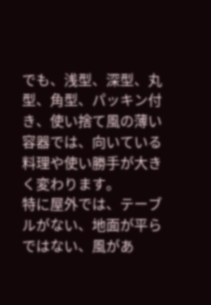でも、浅型、深型、丸型、角型、パッキン付き、使い捨て風の薄い容器では、向いている料理や使い勝手が大きく変わります。
特に屋外では、テーブルがない、地面が平らではない、風があ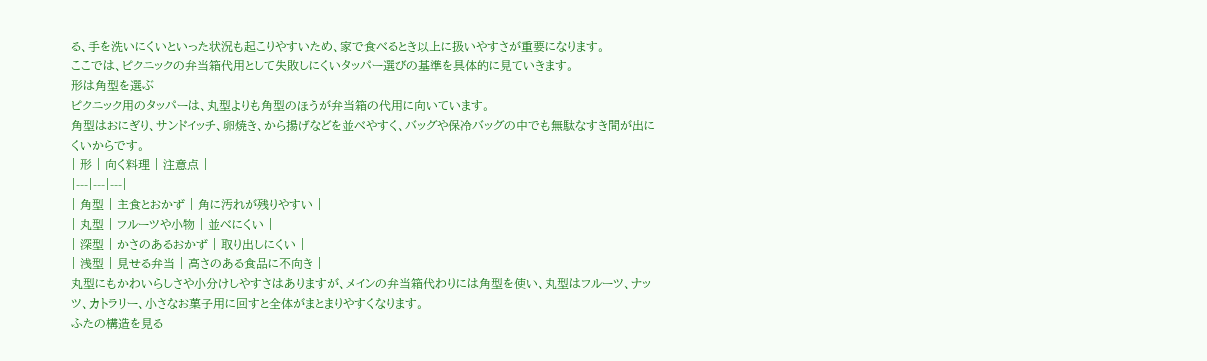る、手を洗いにくいといった状況も起こりやすいため、家で食べるとき以上に扱いやすさが重要になります。
ここでは、ピクニックの弁当箱代用として失敗しにくいタッパー選びの基準を具体的に見ていきます。
形は角型を選ぶ
ピクニック用のタッパーは、丸型よりも角型のほうが弁当箱の代用に向いています。
角型はおにぎり、サンドイッチ、卵焼き、から揚げなどを並べやすく、バッグや保冷バッグの中でも無駄なすき間が出にくいからです。
| 形 | 向く料理 | 注意点 |
|---|---|---|
| 角型 | 主食とおかず | 角に汚れが残りやすい |
| 丸型 | フルーツや小物 | 並べにくい |
| 深型 | かさのあるおかず | 取り出しにくい |
| 浅型 | 見せる弁当 | 高さのある食品に不向き |
丸型にもかわいらしさや小分けしやすさはありますが、メインの弁当箱代わりには角型を使い、丸型はフルーツ、ナッツ、カトラリー、小さなお菓子用に回すと全体がまとまりやすくなります。
ふたの構造を見る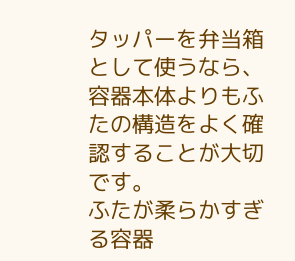タッパーを弁当箱として使うなら、容器本体よりもふたの構造をよく確認することが大切です。
ふたが柔らかすぎる容器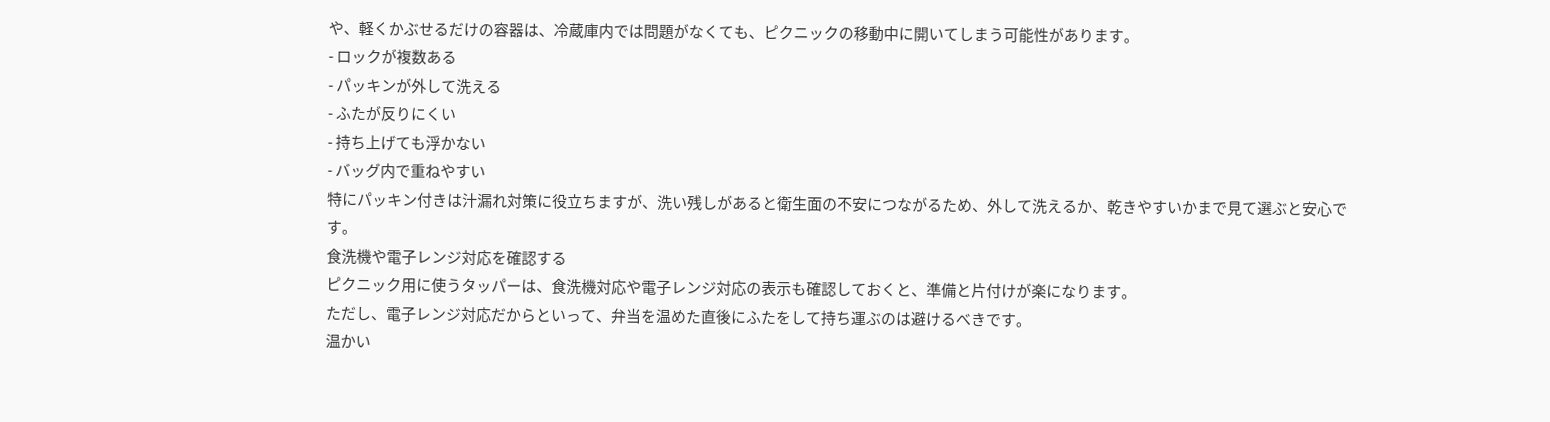や、軽くかぶせるだけの容器は、冷蔵庫内では問題がなくても、ピクニックの移動中に開いてしまう可能性があります。
- ロックが複数ある
- パッキンが外して洗える
- ふたが反りにくい
- 持ち上げても浮かない
- バッグ内で重ねやすい
特にパッキン付きは汁漏れ対策に役立ちますが、洗い残しがあると衛生面の不安につながるため、外して洗えるか、乾きやすいかまで見て選ぶと安心です。
食洗機や電子レンジ対応を確認する
ピクニック用に使うタッパーは、食洗機対応や電子レンジ対応の表示も確認しておくと、準備と片付けが楽になります。
ただし、電子レンジ対応だからといって、弁当を温めた直後にふたをして持ち運ぶのは避けるべきです。
温かい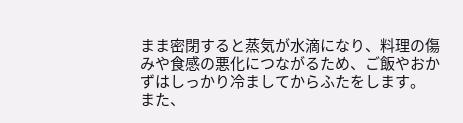まま密閉すると蒸気が水滴になり、料理の傷みや食感の悪化につながるため、ご飯やおかずはしっかり冷ましてからふたをします。
また、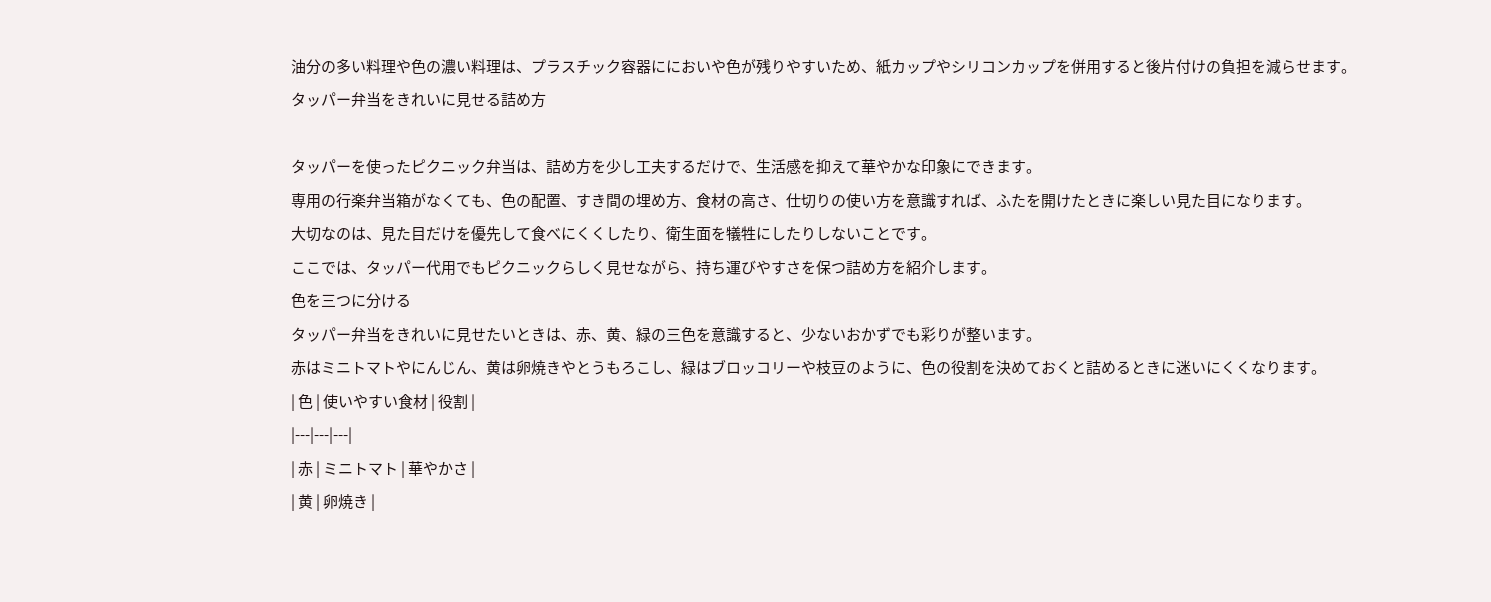油分の多い料理や色の濃い料理は、プラスチック容器ににおいや色が残りやすいため、紙カップやシリコンカップを併用すると後片付けの負担を減らせます。
タッパー弁当をきれいに見せる詰め方

タッパーを使ったピクニック弁当は、詰め方を少し工夫するだけで、生活感を抑えて華やかな印象にできます。
専用の行楽弁当箱がなくても、色の配置、すき間の埋め方、食材の高さ、仕切りの使い方を意識すれば、ふたを開けたときに楽しい見た目になります。
大切なのは、見た目だけを優先して食べにくくしたり、衛生面を犠牲にしたりしないことです。
ここでは、タッパー代用でもピクニックらしく見せながら、持ち運びやすさを保つ詰め方を紹介します。
色を三つに分ける
タッパー弁当をきれいに見せたいときは、赤、黄、緑の三色を意識すると、少ないおかずでも彩りが整います。
赤はミニトマトやにんじん、黄は卵焼きやとうもろこし、緑はブロッコリーや枝豆のように、色の役割を決めておくと詰めるときに迷いにくくなります。
| 色 | 使いやすい食材 | 役割 |
|---|---|---|
| 赤 | ミニトマト | 華やかさ |
| 黄 | 卵焼き |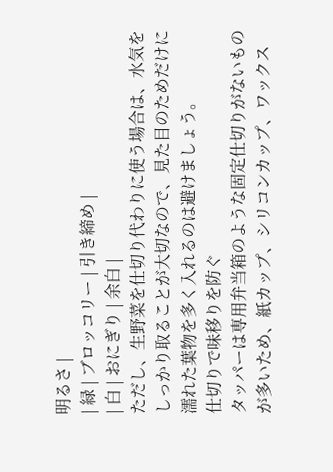明るさ |
| 緑 | ブロッコリー | 引き締め |
| 白 | おにぎり | 余白 |
ただし、生野菜を仕切り代わりに使う場合は、水気をしっかり取ることが大切なので、見た目のためだけに濡れた葉物を多く入れるのは避けましょう。
仕切りで味移りを防ぐ
タッパーは専用弁当箱のような固定仕切りがないものが多いため、紙カップ、シリコンカップ、ワックス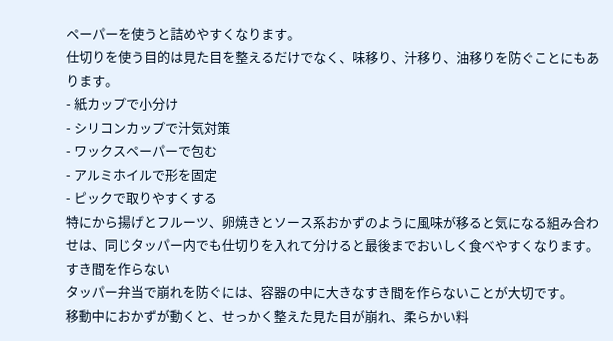ペーパーを使うと詰めやすくなります。
仕切りを使う目的は見た目を整えるだけでなく、味移り、汁移り、油移りを防ぐことにもあります。
- 紙カップで小分け
- シリコンカップで汁気対策
- ワックスペーパーで包む
- アルミホイルで形を固定
- ピックで取りやすくする
特にから揚げとフルーツ、卵焼きとソース系おかずのように風味が移ると気になる組み合わせは、同じタッパー内でも仕切りを入れて分けると最後までおいしく食べやすくなります。
すき間を作らない
タッパー弁当で崩れを防ぐには、容器の中に大きなすき間を作らないことが大切です。
移動中におかずが動くと、せっかく整えた見た目が崩れ、柔らかい料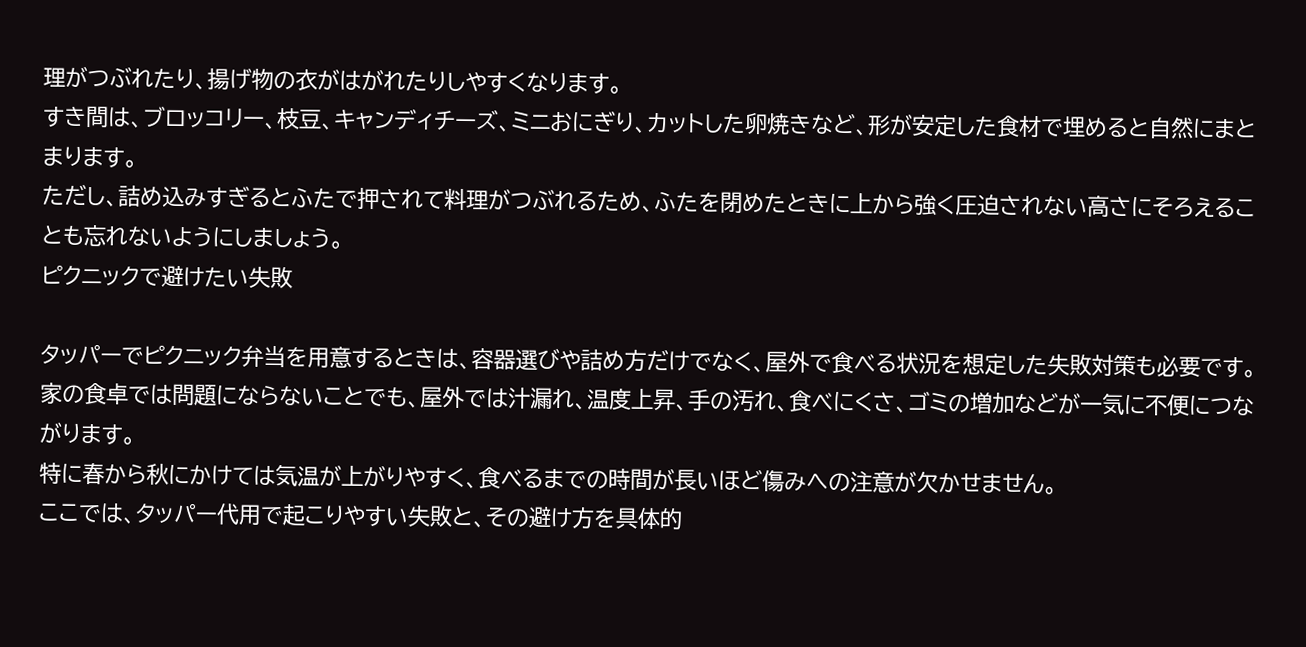理がつぶれたり、揚げ物の衣がはがれたりしやすくなります。
すき間は、ブロッコリー、枝豆、キャンディチーズ、ミニおにぎり、カットした卵焼きなど、形が安定した食材で埋めると自然にまとまります。
ただし、詰め込みすぎるとふたで押されて料理がつぶれるため、ふたを閉めたときに上から強く圧迫されない高さにそろえることも忘れないようにしましょう。
ピクニックで避けたい失敗

タッパーでピクニック弁当を用意するときは、容器選びや詰め方だけでなく、屋外で食べる状況を想定した失敗対策も必要です。
家の食卓では問題にならないことでも、屋外では汁漏れ、温度上昇、手の汚れ、食べにくさ、ゴミの増加などが一気に不便につながります。
特に春から秋にかけては気温が上がりやすく、食べるまでの時間が長いほど傷みへの注意が欠かせません。
ここでは、タッパー代用で起こりやすい失敗と、その避け方を具体的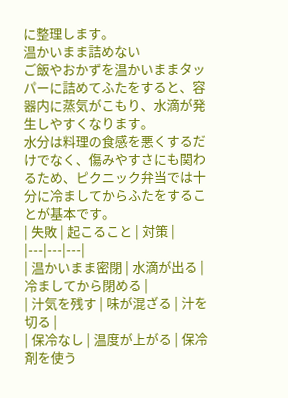に整理します。
温かいまま詰めない
ご飯やおかずを温かいままタッパーに詰めてふたをすると、容器内に蒸気がこもり、水滴が発生しやすくなります。
水分は料理の食感を悪くするだけでなく、傷みやすさにも関わるため、ピクニック弁当では十分に冷ましてからふたをすることが基本です。
| 失敗 | 起こること | 対策 |
|---|---|---|
| 温かいまま密閉 | 水滴が出る | 冷ましてから閉める |
| 汁気を残す | 味が混ざる | 汁を切る |
| 保冷なし | 温度が上がる | 保冷剤を使う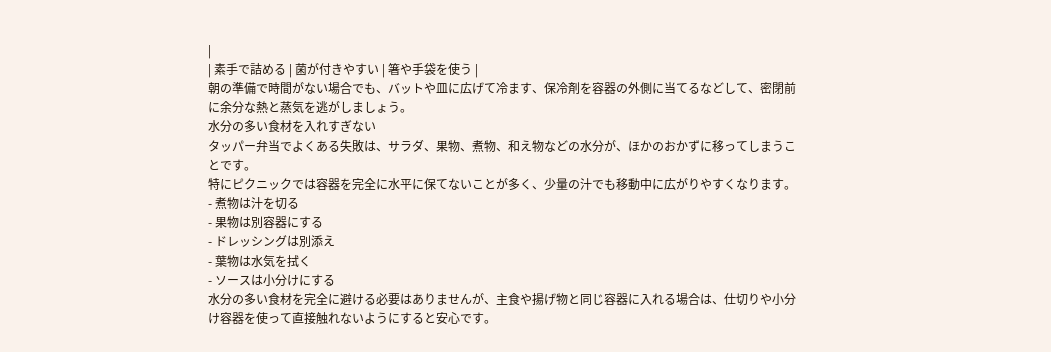|
| 素手で詰める | 菌が付きやすい | 箸や手袋を使う |
朝の準備で時間がない場合でも、バットや皿に広げて冷ます、保冷剤を容器の外側に当てるなどして、密閉前に余分な熱と蒸気を逃がしましょう。
水分の多い食材を入れすぎない
タッパー弁当でよくある失敗は、サラダ、果物、煮物、和え物などの水分が、ほかのおかずに移ってしまうことです。
特にピクニックでは容器を完全に水平に保てないことが多く、少量の汁でも移動中に広がりやすくなります。
- 煮物は汁を切る
- 果物は別容器にする
- ドレッシングは別添え
- 葉物は水気を拭く
- ソースは小分けにする
水分の多い食材を完全に避ける必要はありませんが、主食や揚げ物と同じ容器に入れる場合は、仕切りや小分け容器を使って直接触れないようにすると安心です。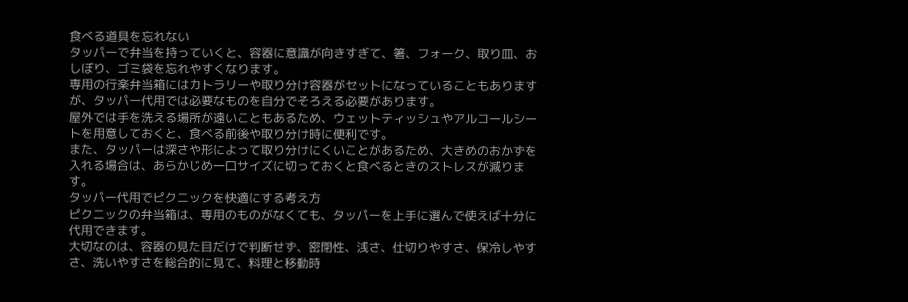食べる道具を忘れない
タッパーで弁当を持っていくと、容器に意識が向きすぎて、箸、フォーク、取り皿、おしぼり、ゴミ袋を忘れやすくなります。
専用の行楽弁当箱にはカトラリーや取り分け容器がセットになっていることもありますが、タッパー代用では必要なものを自分でそろえる必要があります。
屋外では手を洗える場所が遠いこともあるため、ウェットティッシュやアルコールシートを用意しておくと、食べる前後や取り分け時に便利です。
また、タッパーは深さや形によって取り分けにくいことがあるため、大きめのおかずを入れる場合は、あらかじめ一口サイズに切っておくと食べるときのストレスが減ります。
タッパー代用でピクニックを快適にする考え方
ピクニックの弁当箱は、専用のものがなくても、タッパーを上手に選んで使えば十分に代用できます。
大切なのは、容器の見た目だけで判断せず、密閉性、浅さ、仕切りやすさ、保冷しやすさ、洗いやすさを総合的に見て、料理と移動時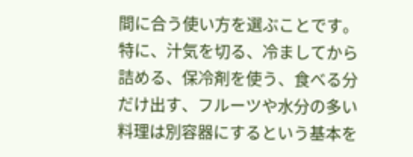間に合う使い方を選ぶことです。
特に、汁気を切る、冷ましてから詰める、保冷剤を使う、食べる分だけ出す、フルーツや水分の多い料理は別容器にするという基本を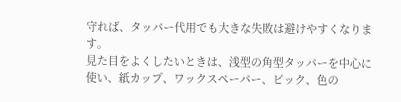守れば、タッパー代用でも大きな失敗は避けやすくなります。
見た目をよくしたいときは、浅型の角型タッパーを中心に使い、紙カップ、ワックスペーパー、ピック、色の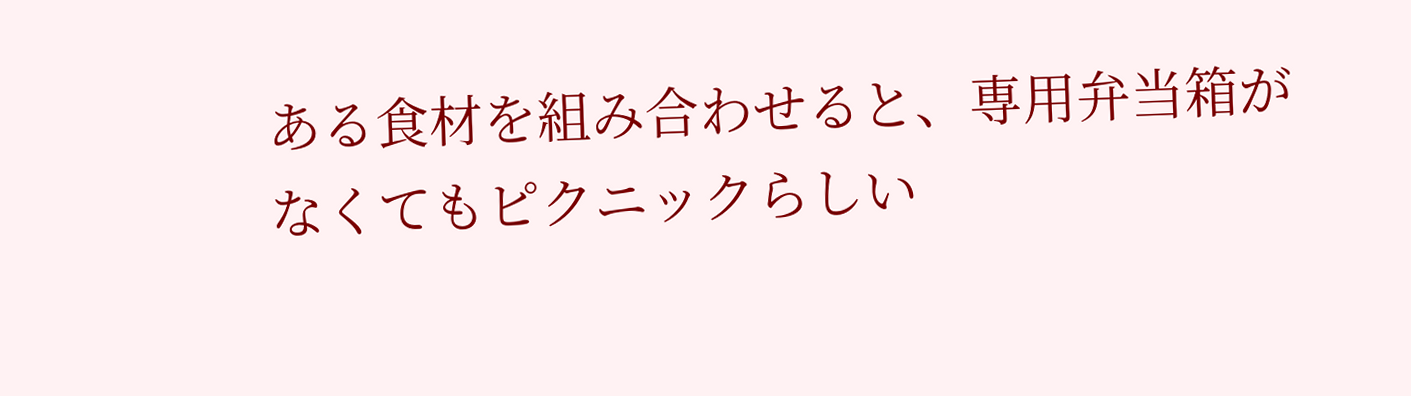ある食材を組み合わせると、専用弁当箱がなくてもピクニックらしい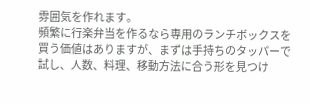雰囲気を作れます。
頻繁に行楽弁当を作るなら専用のランチボックスを買う価値はありますが、まずは手持ちのタッパーで試し、人数、料理、移動方法に合う形を見つけ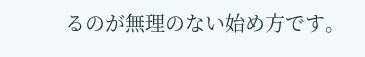るのが無理のない始め方です。